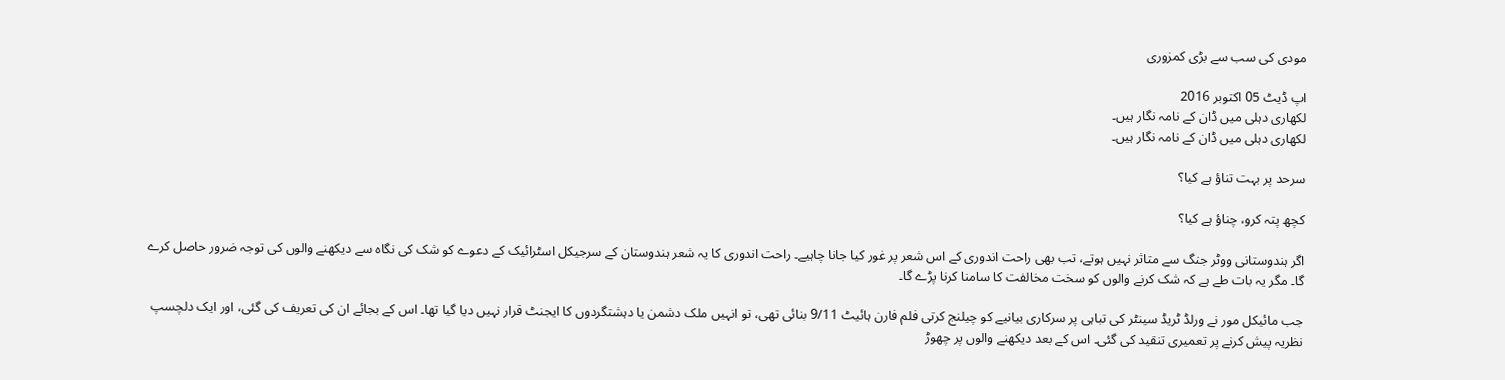مودی کی سب سے بڑی کمزوری

اپ ڈیٹ 05 اکتوبر 2016
لکھاری دہلی میں ڈان کے نامہ نگار ہیں۔
لکھاری دہلی میں ڈان کے نامہ نگار ہیں۔

سرحد پر بہت تناؤ ہے کیا؟

کچھ پتہ کرو، چناؤ ہے کیا؟

اگر ہندوستانی ووٹر جنگ سے متاثر نہیں ہوتے، تب بھی راحت اندوری کے اس شعر پر غور کیا جانا چاہیے۔ راحت اندوری کا یہ شعر ہندوستان کے سرجیکل اسٹرائیک کے دعوے کو شک کی نگاہ سے دیکھنے والوں کی توجہ ضرور حاصل کرے گا۔ مگر یہ بات طے ہے کہ شک کرنے والوں کو سخت مخالفت کا سامنا کرنا پڑے گا۔

جب مائیکل مور نے ورلڈ ٹریڈ سینٹر کی تباہی پر سرکاری بیانیے کو چیلنج کرتی فلم فارن ہائیٹ 9/11 بنائی تھی، تو انہیں ملک دشمن یا دہشتگردوں کا ایجنٹ قرار نہیں دیا گیا تھا۔ اس کے بجائے ان کی تعریف کی گئی، اور ایک دلچسپ نظریہ پیش کرنے پر تعمیری تنقید کی گئی۔ اس کے بعد دیکھنے والوں پر چھوڑ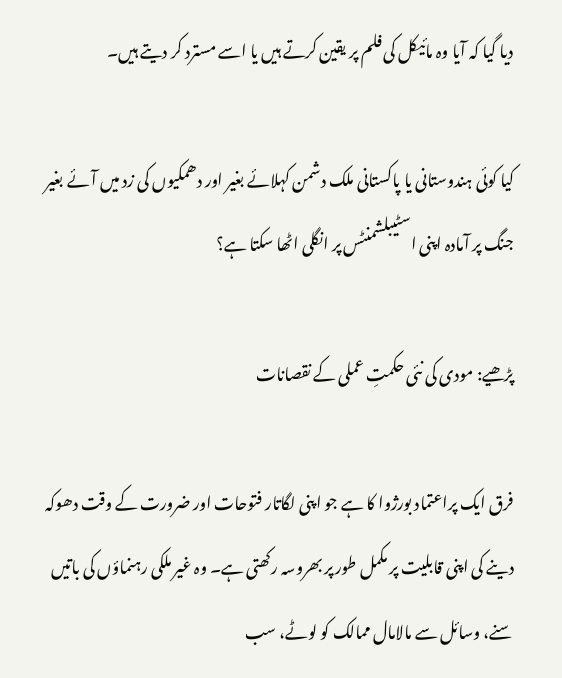دیا گیا کہ آیا وہ مائیکل کی فلم پر یقین کرتے ہیں یا اسے مسترد کر دیتے ہیں۔

کیا کوئی ہندوستانی یا پاکستانی ملک دشمن کہلائے بغیر اور دھمکیوں کی زد میں آئے بغیر جنگ پر آمادہ اپنی اسٹیبلشمنٹس پر انگلی اٹھا سکتا ہے؟

پڑھیے: مودی کی نئی حکمتِ عملی کے نقصانات

فرق ایک پراعتماد بورژوا کا ہے جو اپنی لگاتار فتوحات اور ضرورت کے وقت دھوکہ دینے کی اپنی قابلیت پر مکمل طور پر بھروسہ رکھتی ہے۔ وہ غیر ملکی رہنماؤں کی باتیں سنے، وسائل سے مالامال ممالک کو لوٹے، سب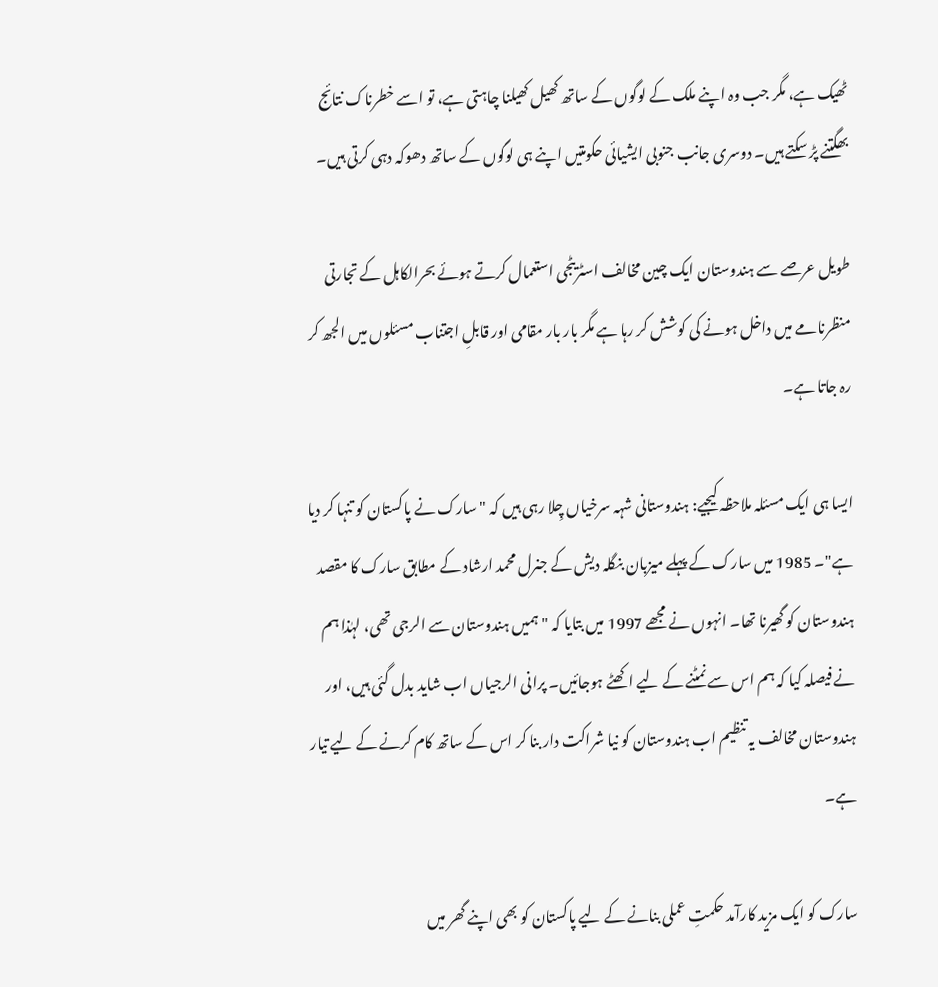ٹھیک ہے، مگر جب وہ اپنے ملک کے لوگوں کے ساتھ کھیل کھیلنا چاہتی ہے، تو اسے خطرناک نتائج بھگتنے پڑ سکتے ہیں۔ دوسری جانب جنوبی ایشیائی حکومتیں اپنے ہی لوگوں کے ساتھ دھوکہ دہی کرتی ہیں۔

طویل عرصے سے ہندوستان ایک چین مخالف اسٹریٹجی استعمال کرتے ہوئے بحرالکاہل کے تجارتی منظرنامے میں داخل ہونے کی کوشش کر رہا ہے مگر بار بار مقامی اور قابلِ اجتناب مسئلوں میں الجھ کر رہ جاتا ہے۔

ایسا ہی ایک مسئلہ ملاحظہ کیجیے: ہندوستانی شہہ سرخیاں چِلا رہی ہیں کہ "سارک نے پاکستان کو تنہا کر دیا ہے"۔ 1985 میں سارک کے پہلے میزبان بنگلہ دیش کے جنرل محمد ارشاد کے مطابق سارک کا مقصد ہندوستان کو گھیرنا تھا۔ انہوں نے مجھے 1997 میں بتایا کہ "ہمیں ہندوستان سے الرجی تھی، لہٰذا ہم نے فیصلہ کیا کہ ہم اس سے نمٹنے کے لیے اکھٹے ہوجائیں۔ پرانی الرجیاں اب شاید بدل گئی ہیں، اور ہندوستان مخالف یہ تنظیم اب ہندوستان کو نیا شراکت دار بنا کر اس کے ساتھ کام کرنے کے لیے تیار ہے۔

سارک کو ایک مزید کارآمد حکمتِ عملی بنانے کے لیے پاکستان کو بھی اپنے گھر میں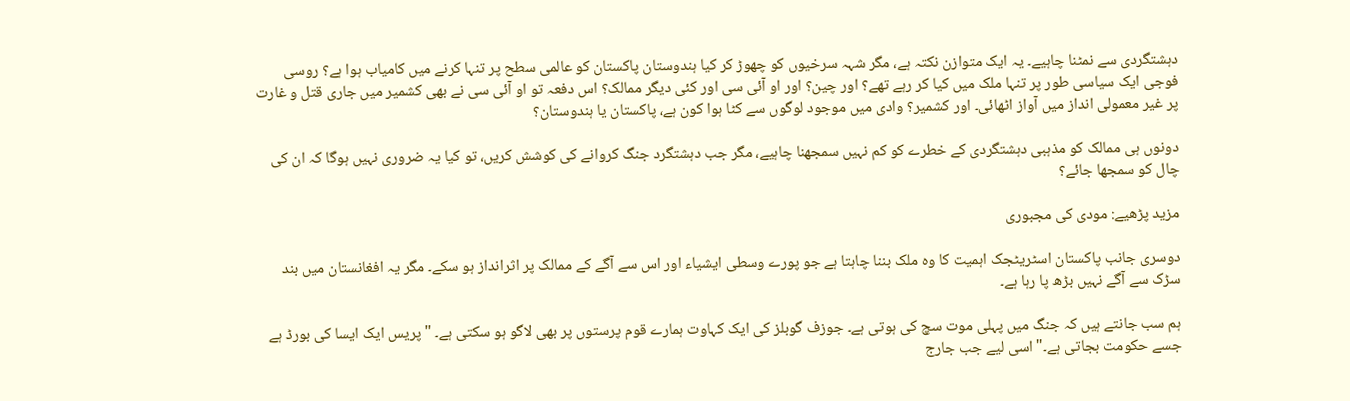دہشتگردی سے نمٹنا چاہیے۔ یہ ایک متوازن نکتہ ہے، مگر شہہ سرخیوں کو چھوڑ کر کیا ہندوستان پاکستان کو عالمی سطح پر تنہا کرنے میں کامیاب ہوا ہے؟ روسی فوجی ایک سیاسی طور پر تنہا ملک میں کیا کر رہے تھے؟ اور چین؟ اور او آئی سی اور کئی دیگر ممالک؟ اس دفعہ تو او آئی سی نے بھی کشمیر میں جاری قتل و غارت پر غیر معمولی انداز میں آواز اٹھائی۔ اور کشمیر؟ وادی میں موجود لوگوں سے کٹا ہوا کون ہے، پاکستان یا ہندوستان؟

دونوں ہی ممالک کو مذہبی دہشتگردی کے خطرے کو کم نہیں سمجھنا چاہیے، مگر جب دہشتگرد جنگ کروانے کی کوشش کریں، تو کیا یہ ضروری نہیں ہوگا کہ ان کی چال کو سمجھا جائے؟

مزید پڑھیے: مودی کی مجبوری

دوسری جانب پاکستان اسٹریٹجک اہمیت کا وہ ملک بننا چاہتا ہے جو پورے وسطی ایشیاء اور اس سے آگے کے ممالک پر اثرانداز ہو سکے۔ مگر یہ افغانستان میں بند سڑک سے آگے نہیں بڑھ پا رہا ہے۔

ہم سب جانتے ہیں کہ جنگ میں پہلی موت سچ کی ہوتی ہے۔ جوزف گوبلز کی ایک کہاوت ہمارے قوم پرستوں پر بھی لاگو ہو سکتی ہے۔ "پریس ایک ایسا کی بورڈ ہے جسے حکومت بجاتی ہے۔" اسی لیے جب جارج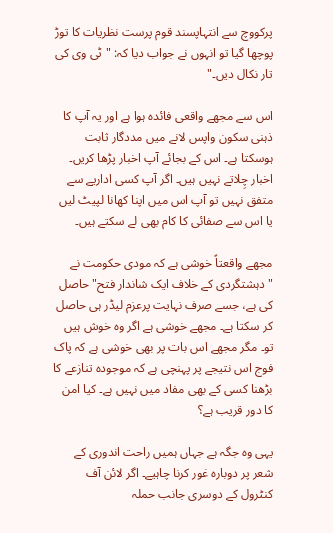پرکووچ سے انتہاپسند قوم پرست نظریات کا توڑ پوچھا گیا تو انہوں نے جواب دیا کہ: "ٹی وی کی تار نکال دیں۔"

اس سے مجھے واقعی فائدہ ہوا ہے اور یہ آپ کا ذہنی سکون واپس لانے میں مددگار ثابت ہوسکتا ہے۔ اس کے بجائے آپ اخبار پڑھا کریں۔ اخبار چِلاتے نہیں ہیں۔ اگر آپ کسی اداریے سے متفق نہیں تو آپ اس میں اپنا کھانا لپیٹ لیں یا اس سے صفائی کا کام بھی لے سکتے ہیں۔

مجھے واقعتاً خوشی ہے کہ مودی حکومت نے "دہشتگردی کے خلاف ایک شاندار فتح" حاصل کی ہے، جسے صرف نہایت پرعزم لیڈر ہی حاصل کر سکتا ہے۔ مجھے خوشی ہے اگر وہ خوش ہیں تو۔ مگر مجھے اس بات پر بھی خوشی ہے کہ پاک فوج اس نتیجے پر پہنچی ہے کہ موجودہ تنازعے کا بڑھنا کسی کے بھی مفاد میں نہیں ہے۔ کیا امن کا دور قریب ہے؟

یہی وہ جگہ ہے جہاں ہمیں راحت اندوری کے شعر پر دوبارہ غور کرنا چاہیے۔ اگر لائن آف کنٹرول کے دوسری جانب حملہ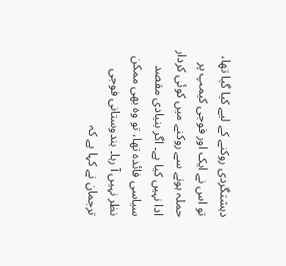دہشتگردی روکنے کے لیے کیا گیا تھا، تو اس نے ایک اور فوجی کیمپ پر حملہ ہونے سے روکنے میں کوئی کردار ادا نہیں کیا ہے۔ اگر بنیادی مقصد سیاسی فائدہ تھا، تو وہ بھی ممکن نظر نہیں آ رہا۔ ہندوستانی فوجی ترجمان نے کہا ہے کہ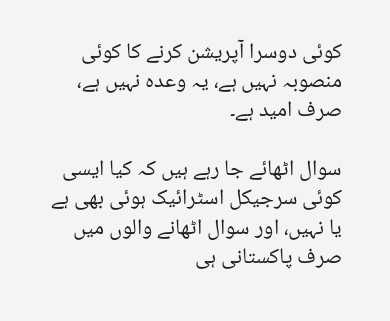کوئی دوسرا آپریشن کرنے کا کوئی منصوبہ نہیں ہے، یہ وعدہ نہیں ہے، صرف امید ہے۔

سوال اٹھائے جا رہے ہیں کہ کیا ایسی کوئی سرجیکل اسٹرائیک ہوئی بھی ہے یا نہیں، اور سوال اٹھانے والوں میں صرف پاکستانی ہی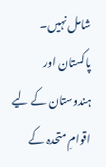شامل نہیں۔ پاکستان اور ہندوستان کے لیے اقوامِ متحدہ کے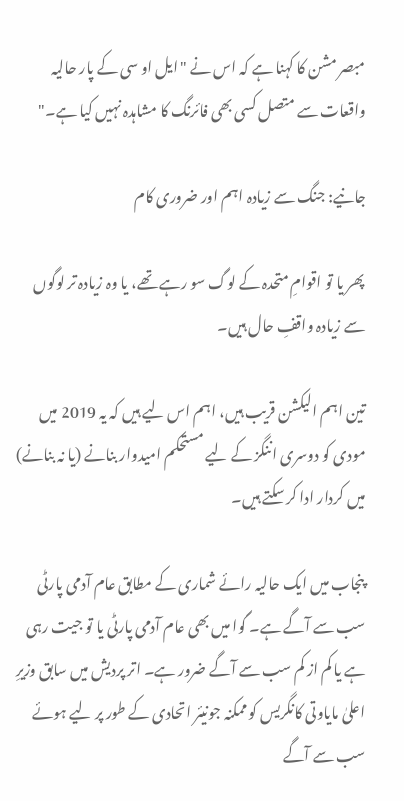مبصر مشن کا کہنا ہے کہ اس نے "ایل او سی کے پار حالیہ واقعات سے متصل کسی بھی فائرنگ کا مشاہدہ نہیں کیا ہے۔"

جانیے: جنگ سے زیادہ اہم اور ضروری کام

پھر یا تو اقوامِ متحدہ کے لوگ سو رہے تھے، یا وہ زیادہ تر لوگوں سے زیادہ واقفِ حال ہیں۔

تین اہم الیکشن قریب ہیں، اہم اس لیے ہیں کہ یہ 2019 میں مودی کو دوسری اننگز کے لیے مستحکم امیدوار بنانے (یا نہ بنانے) میں کردار ادا کر سکتے ہیں۔

پنجاب میں ایک حالیہ رائے شماری کے مطابق عام آدمی پارٹی سب سے آگے ہے۔ گوا میں بھی عام آدمی پارٹی یا تو جیت رہی ہے یا کم از کم سب سے آگے ضرور ہے۔ اتر پردیش میں سابق وزیرِ اعلیٰ مایاوتی کانگریس کو ممکنہ جونیئر اتحادی کے طور پر لیے ہوئے سب سے آگے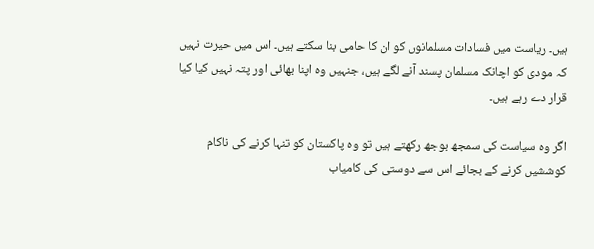ہیں۔ ریاست میں فسادات مسلمانوں کو ان کا حامی بنا سکتے ہیں۔ اس میں حیرت نہیں کہ مودی کو اچانک مسلمان پسند آنے لگے ہیں، جنہیں وہ اپنا بھائی اور پتہ نہیں کیا کیا قرار دے رہے ہیں۔

اگر وہ سیاست کی سمجھ بوجھ رکھتے ہیں تو وہ پاکستان کو تنہا کرنے کی ناکام کوششیں کرنے کے بجائے اس سے دوستی کی کامیاب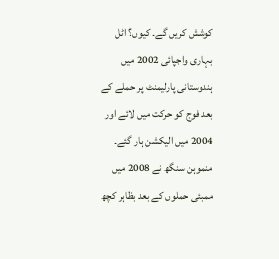کوشش کریں گے۔ کیوں؟ اٹل بہاری واجپائی 2002 میں ہندوستانی پارلیمنٹ پر حملے کے بعد فوج کو حرکت میں لائے اور 2004 میں الیکشن ہار گئے۔ منموہن سنگھ نے 2008 میں ممبئی حملوں کے بعد بظاہر کچھ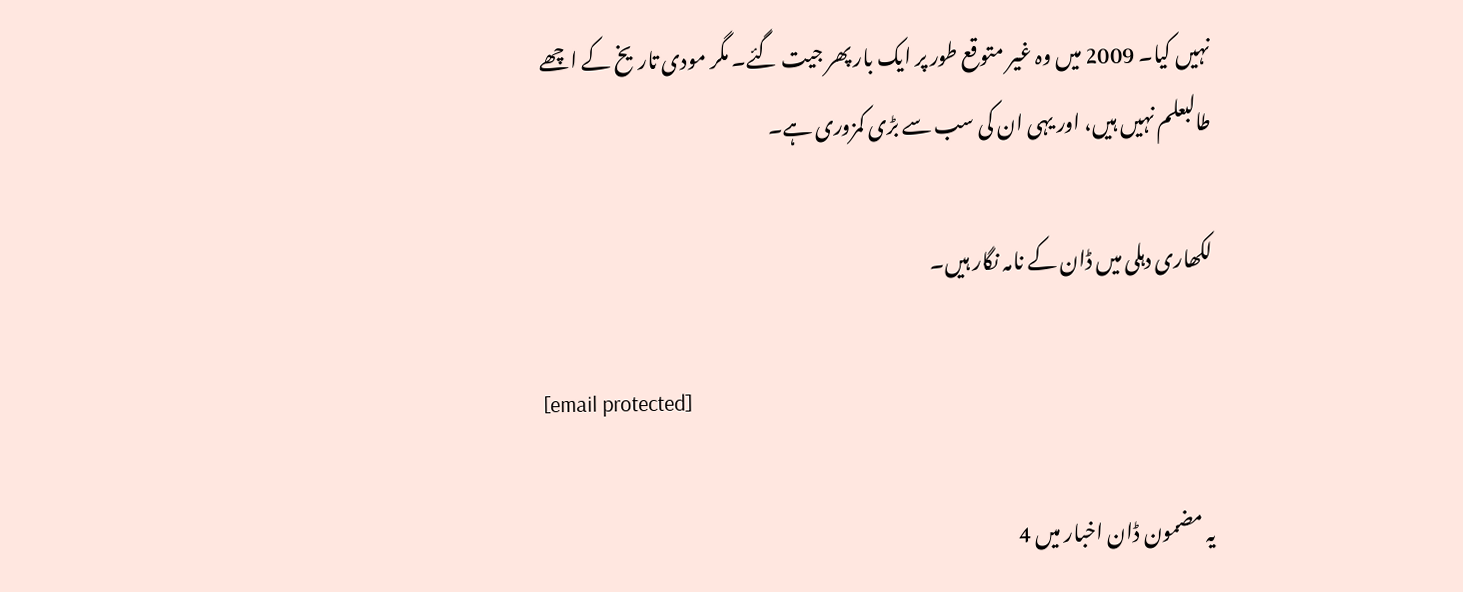نہیں کیا۔ 2009 میں وہ غیر متوقع طور پر ایک بار پھر جیت گئے۔ مگر مودی تاریخ کے اچھے طالبعلم نہیں ہیں، اور یہی ان کی سب سے بڑی کمزوری ہے۔

لکھاری دہلی میں ڈان کے نامہ نگار ہیں۔

[email protected]

یہ مضمون ڈان اخبار میں 4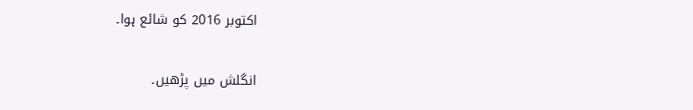اکتوبر 2016 کو شائع ہوا۔

انگلش میں پڑھیں۔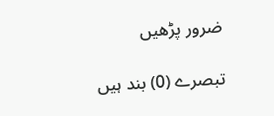ضرور پڑھیں

تبصرے (0) بند ہیں